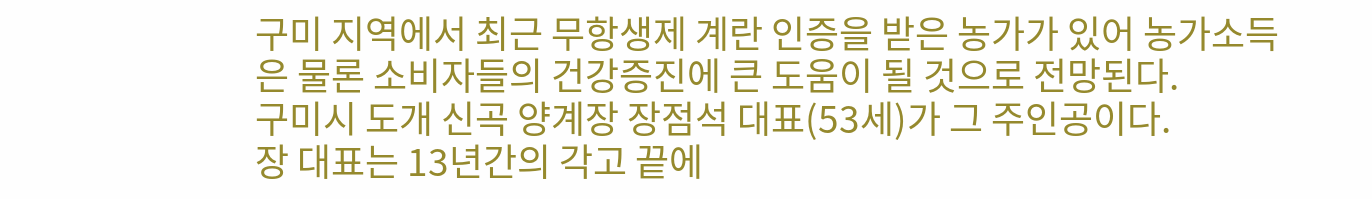구미 지역에서 최근 무항생제 계란 인증을 받은 농가가 있어 농가소득은 물론 소비자들의 건강증진에 큰 도움이 될 것으로 전망된다.
구미시 도개 신곡 양계장 장점석 대표(53세)가 그 주인공이다.
장 대표는 13년간의 각고 끝에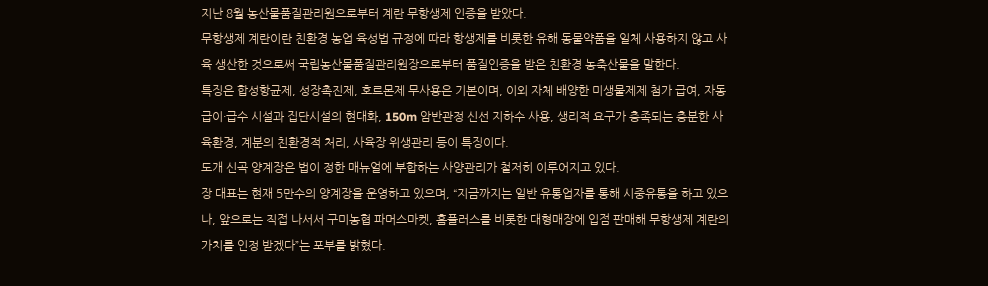지난 8월 농산물품질관리원으로부터 계란 무항생제 인증을 받았다.
무항생제 계란이란 친환경 농업 육성법 규정에 따라 항생제를 비롯한 유해 동물약품을 일체 사용하지 않고 사육 생산한 것으로써 국립농산물품질관리원장으로부터 품질인증을 받은 친환경 농축산물을 말한다.
특징은 합성항균제, 성장촉진제, 호르몬제 무사용은 기본이며, 이외 자체 배양한 미생물제제 첨가 급여, 자동 급이·급수 시설과 집단시설의 현대화, 150m 암반관정 신선 지하수 사용, 생리적 요구가 충족되는 충분한 사육환경, 계분의 친환경적 처리, 사육장 위생관리 등이 특징이다.
도개 신곡 양계장은 법이 정한 매뉴얼에 부합하는 사양관리가 철저히 이루어지고 있다.
장 대표는 현재 5만수의 양계장을 운영하고 있으며, “지금까지는 일반 유통업자를 통해 시중유통을 하고 있으나, 앞으로는 직접 나서서 구미농협 파머스마켓, 홈플러스를 비롯한 대형매장에 입점 판매해 무항생제 계란의 가치를 인정 받겠다”는 포부를 밝혔다.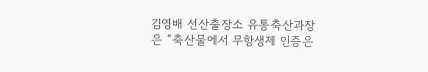김영배 선산출장소 유통축산과장은 “축산물에서 무항생제 인증은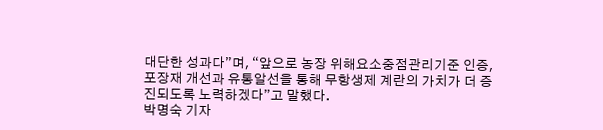대단한 성과다”며, “앞으로 농장 위해요소중점관리기준 인증, 포장재 개선과 유통알선을 통해 무항생제 계란의 가치가 더 증진되도록 노력하겠다”고 말했다.
박명숙 기자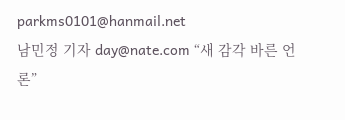parkms0101@hanmail.net
남민정 기자 day@nate.com “새 감각 바른 언론”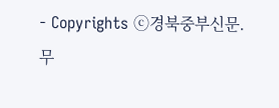- Copyrights ⓒ경북중부신문.
무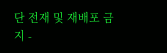단 전재 및 재배포 금지 -